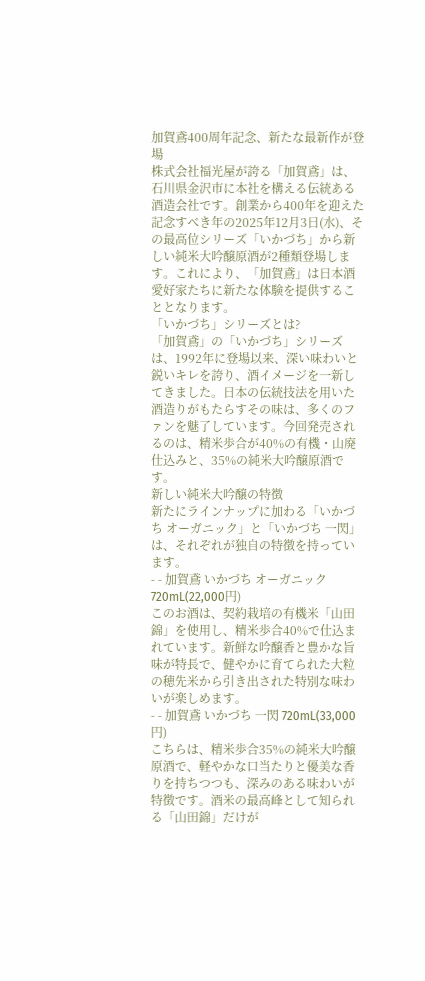加賀鳶400周年記念、新たな最新作が登場
株式会社福光屋が誇る「加賀鳶」は、石川県金沢市に本社を構える伝統ある酒造会社です。創業から400年を迎えた記念すべき年の2025年12月3日(水)、その最高位シリーズ「いかづち」から新しい純米大吟醸原酒が2種類登場します。これにより、「加賀鳶」は日本酒愛好家たちに新たな体験を提供することとなります。
「いかづち」シリーズとは?
「加賀鳶」の「いかづち」シリーズは、1992年に登場以来、深い味わいと鋭いキレを誇り、酒イメージを一新してきました。日本の伝統技法を用いた酒造りがもたらすその味は、多くのファンを魅了しています。今回発売されるのは、精米歩合が40%の有機・山廃仕込みと、35%の純米大吟醸原酒です。
新しい純米大吟醸の特徴
新たにラインナップに加わる「いかづち オーガニック」と「いかづち 一閃」は、それぞれが独自の特徴を持っています。
- - 加賀鳶 いかづち オーガニック 720mL(22,000円)
このお酒は、契約栽培の有機米「山田錦」を使用し、精米歩合40%で仕込まれています。新鮮な吟醸香と豊かな旨味が特長で、健やかに育てられた大粒の穂先米から引き出された特別な味わいが楽しめます。
- - 加賀鳶 いかづち 一閃 720mL(33,000円)
こちらは、精米歩合35%の純米大吟醸原酒で、軽やかな口当たりと優美な香りを持ちつつも、深みのある味わいが特徴です。酒米の最高峰として知られる「山田錦」だけが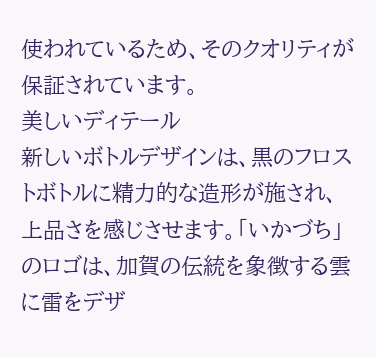使われているため、そのクオリティが保証されています。
美しいディテール
新しいボトルデザインは、黒のフロストボトルに精力的な造形が施され、上品さを感じさせます。「いかづち」のロゴは、加賀の伝統を象徴する雲に雷をデザ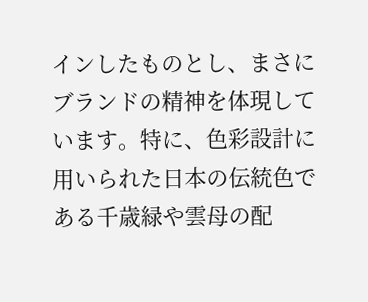インしたものとし、まさにブランドの精神を体現しています。特に、色彩設計に用いられた日本の伝統色である千歳緑や雲母の配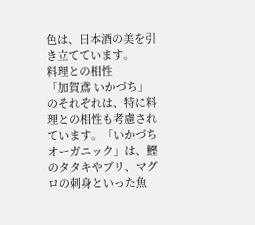色は、日本酒の美を引き立てています。
料理との相性
「加賀鳶 いかづち」のそれぞれは、特に料理との相性も考慮されています。「いかづち オーガニック」は、鰹のタタキやブリ、マグロの刺身といった魚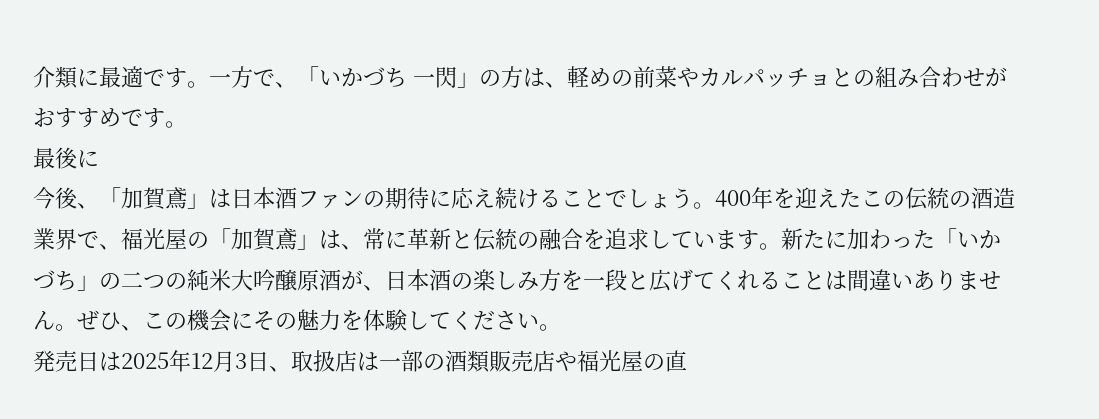介類に最適です。一方で、「いかづち 一閃」の方は、軽めの前菜やカルパッチョとの組み合わせがおすすめです。
最後に
今後、「加賀鳶」は日本酒ファンの期待に応え続けることでしょう。400年を迎えたこの伝統の酒造業界で、福光屋の「加賀鳶」は、常に革新と伝統の融合を追求しています。新たに加わった「いかづち」の二つの純米大吟醸原酒が、日本酒の楽しみ方を一段と広げてくれることは間違いありません。ぜひ、この機会にその魅力を体験してください。
発売日は2025年12月3日、取扱店は一部の酒類販売店や福光屋の直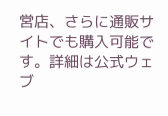営店、さらに通販サイトでも購入可能です。詳細は公式ウェブ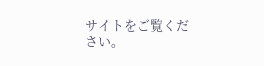サイトをご覧ください。